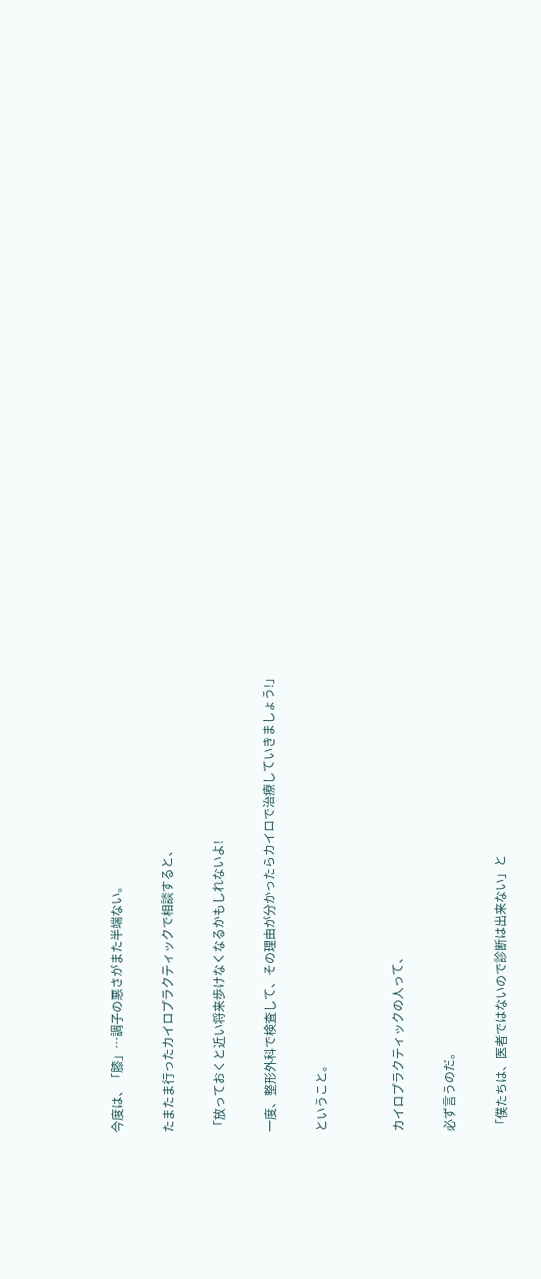今度は、「膝」…調子の悪さがまた半端ない。

たまたま行ったカイロプラクティックで相談すると、

「放っておくと近い将来歩けなくなるかもしれないよ!

一度、整形外科で検査して、その理由が分かったらカイロで治療していきましょう!」

ということ。


カイロプラクティックの人って、

必ず言うのだ。

「僕たちは、医者ではないので診断は出来ない」と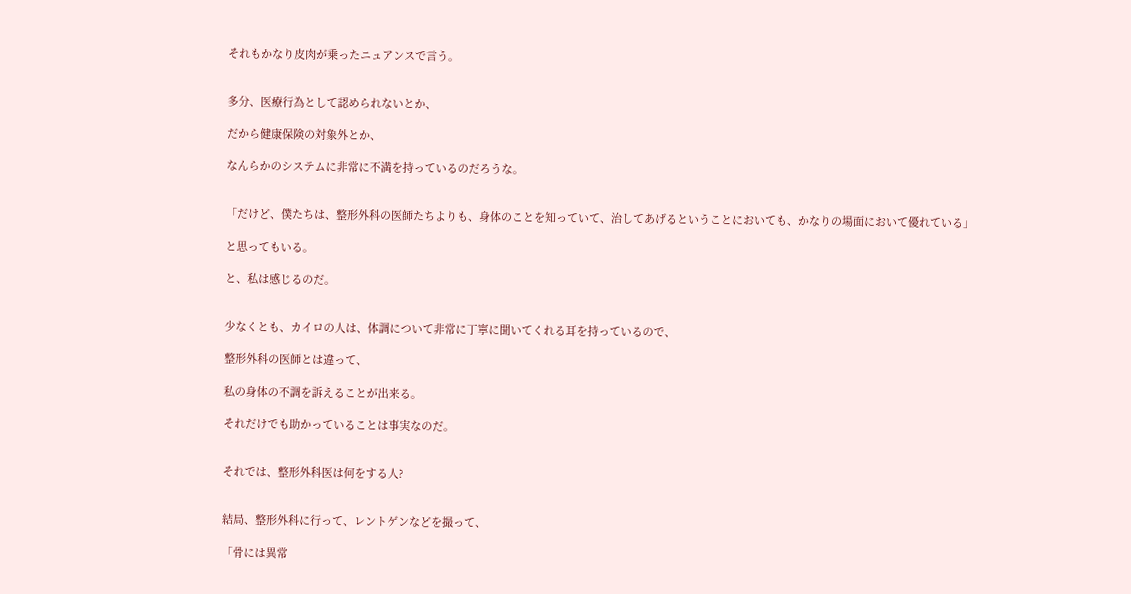それもかなり皮肉が乗ったニュアンスで言う。


多分、医療行為として認められないとか、

だから健康保険の対象外とか、

なんらかのシステムに非常に不満を持っているのだろうな。


「だけど、僕たちは、整形外科の医師たちよりも、身体のことを知っていて、治してあげるということにおいても、かなりの場面において優れている」

と思ってもいる。

と、私は感じるのだ。


少なくとも、カイロの人は、体調について非常に丁寧に聞いてくれる耳を持っているので、

整形外科の医師とは違って、

私の身体の不調を訴えることが出来る。

それだけでも助かっていることは事実なのだ。


それでは、整形外科医は何をする人?


結局、整形外科に行って、レントゲンなどを撮って、

「骨には異常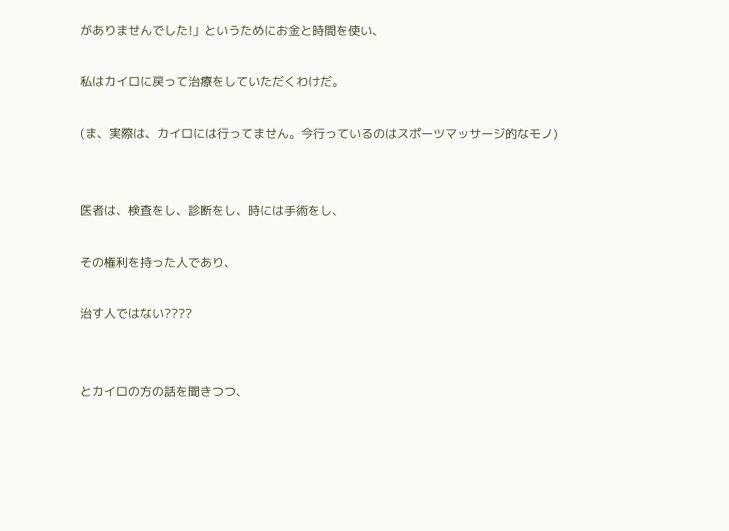がありませんでした!」というためにお金と時間を使い、

私はカイロに戻って治療をしていただくわけだ。

(ま、実際は、カイロには行ってません。今行っているのはスポーツマッサージ的なモノ)


医者は、検査をし、診断をし、時には手術をし、

その権利を持った人であり、

治す人ではない????


とカイロの方の話を聞きつつ、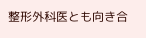整形外科医とも向き合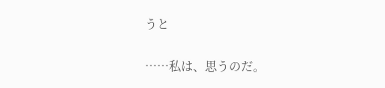うと

……私は、思うのだ。